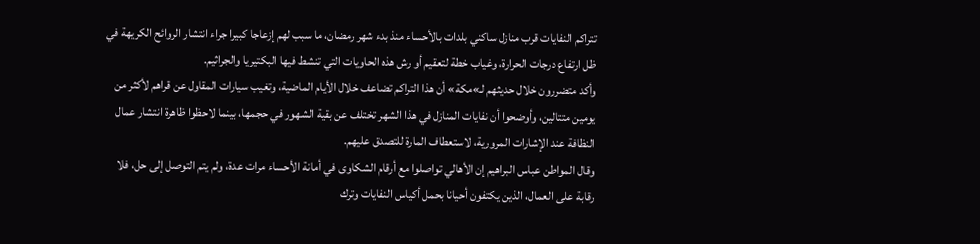تتراكم النفايات قرب منازل ساكني بلدات بالأحساء منذ بدء شهر رمضان، ما سبب لهم إزعاجا كبيرا جراء انتشار الروائح الكريهة في ظل ارتفاع درجات الحرارة، وغياب خطة لتعقيم أو رش هذه الحاويات التي تنشط فيها البكتيريا والجراثيم.
وأكد متضررون خلال حديثهم لـ»مكة» أن هذا التراكم تضاعف خلال الأيام الماضية، وتغيب سيارات المقاول عن قراهم لأكثر من يومين متتالين، وأوضحوا أن نفايات المنازل في هذا الشهر تختلف عن بقية الشهور في حجمها، بينما لاحظوا ظاهرة انتشار عمال النظافة عند الإشارات المرورية، لاستعطاف المارة للتصدق عليهم.
وقال المواطن عباس البراهيم إن الأهالي تواصلوا مع أرقام الشكاوى في أمانة الأحساء مرات عدة، ولم يتم التوصل إلى حل، فلا رقابة على العمال، الذين يكتفون أحيانا بحمل أكياس النفايات وترك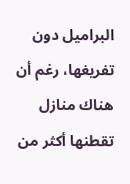البراميل دون تفريغها، رغم أن هناك منازل تقطنها أكثر من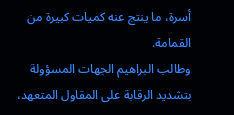أسرة، ما ينتج عنه كميات كبيرة من القمامة.
وطالب البراهيم الجهات المسؤولة بتشديد الرقابة على المقاول المتعهد،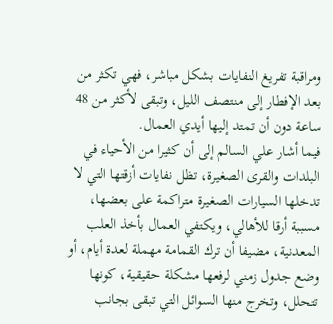ومراقبة تفريغ النفايات بشكل مباشر، فهي تكثر من بعد الإفطار إلى منتصف الليل، وتبقى لأكثر من 48 ساعة دون أن تمتد إليها أيدي العمال.
فيما أشار علي السالم إلى أن كثيرا من الأحياء في البلدات والقرى الصغيرة، تظل نفايات أزقتها التي لا تدخلها السيارات الصغيرة متراكمة على بعضها، مسببة أرقا للأهالي، ويكتفي العمال بأخذ العلب المعدنية، مضيفا أن ترك القمامة مهملة لعدة أيام، أو وضع جدول زمني لرفعها مشكلة حقيقية، كونها تتحلل، وتخرج منها السوائل التي تبقى بجانب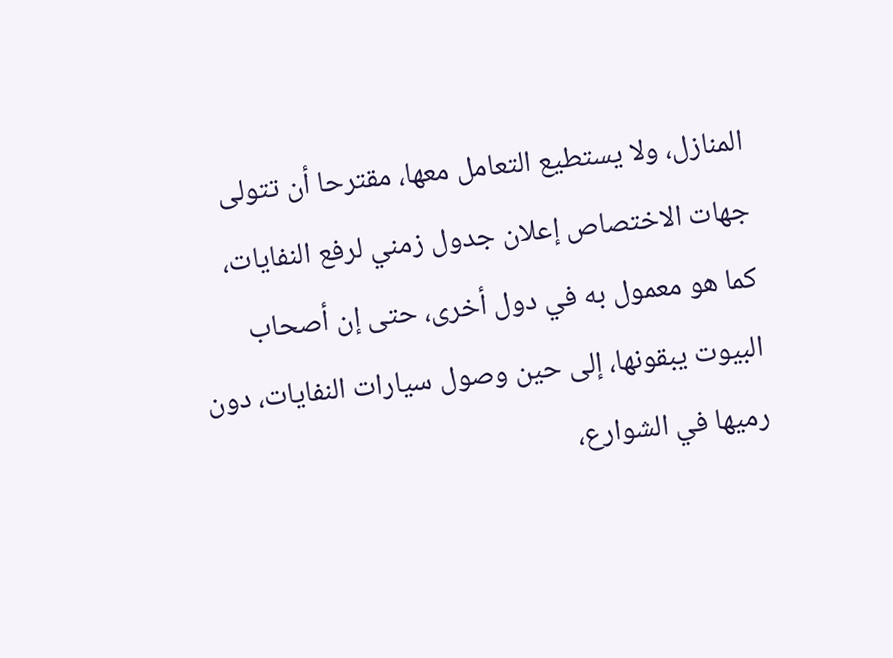المنازل، ولا يستطيع التعامل معها، مقترحا أن تتولى جهات الاختصاص إعلان جدول زمني لرفع النفايات، كما هو معمول به في دول أخرى، حتى إن أصحاب البيوت يبقونها، إلى حين وصول سيارات النفايات، دون رميها في الشوارع،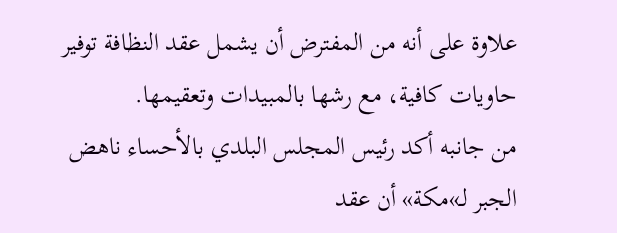علاوة على أنه من المفترض أن يشمل عقد النظافة توفير حاويات كافية، مع رشها بالمبيدات وتعقيمها.
من جانبه أكد رئيس المجلس البلدي بالأحساء ناهض الجبر لـ»مكة» أن عقد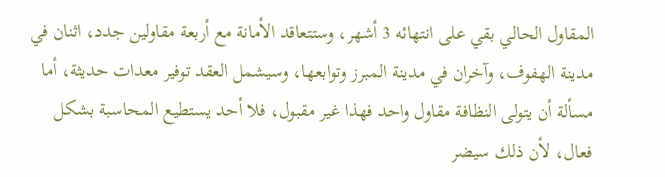المقاول الحالي بقي على انتهائه 3 أشهر، وستتعاقد الأمانة مع أربعة مقاولين جدد، اثنان في مدينة الهفوف، وآخران في مدينة المبرز وتوابعها، وسيشمل العقد توفير معدات حديثة، أما مسألة أن يتولى النظافة مقاول واحد فهذا غير مقبول، فلا أحد يستطيع المحاسبة بشكل فعال، لأن ذلك سيضر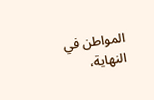المواطن في النهاية،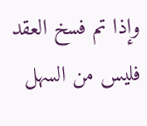وإذا تم فسخ العقد فليس من السهل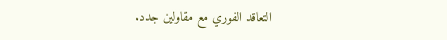التعاقد الفوري مع مقاولين جدد.